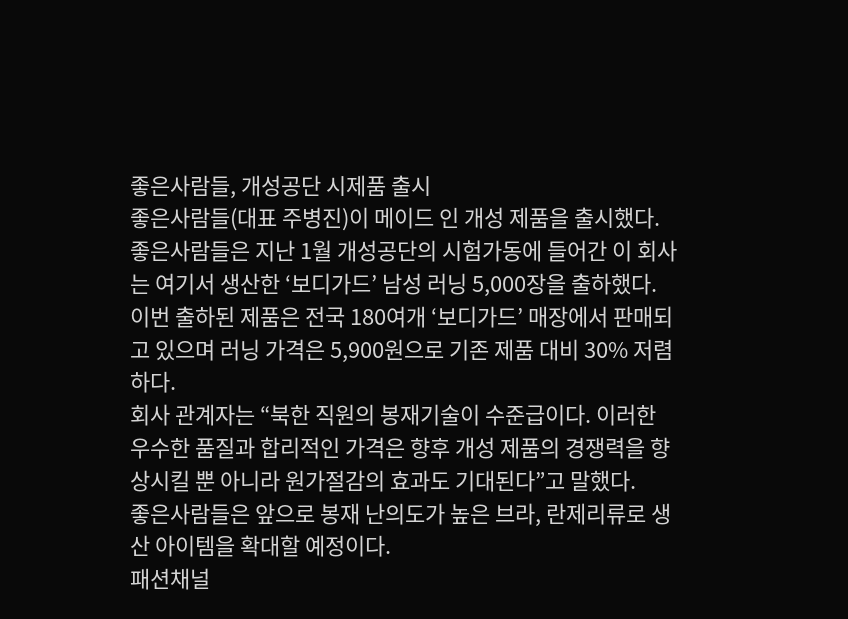좋은사람들, 개성공단 시제품 출시
좋은사람들(대표 주병진)이 메이드 인 개성 제품을 출시했다.
좋은사람들은 지난 1월 개성공단의 시험가동에 들어간 이 회사는 여기서 생산한 ‘보디가드’ 남성 러닝 5,000장을 출하했다.
이번 출하된 제품은 전국 180여개 ‘보디가드’ 매장에서 판매되고 있으며 러닝 가격은 5,900원으로 기존 제품 대비 30% 저렴하다.
회사 관계자는 “북한 직원의 봉재기술이 수준급이다. 이러한 우수한 품질과 합리적인 가격은 향후 개성 제품의 경쟁력을 향상시킬 뿐 아니라 원가절감의 효과도 기대된다”고 말했다.
좋은사람들은 앞으로 봉재 난의도가 높은 브라, 란제리류로 생산 아이템을 확대할 예정이다.
패션채널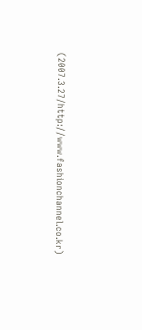(2007.3.27/http://www.fashionchannel.co.kr)